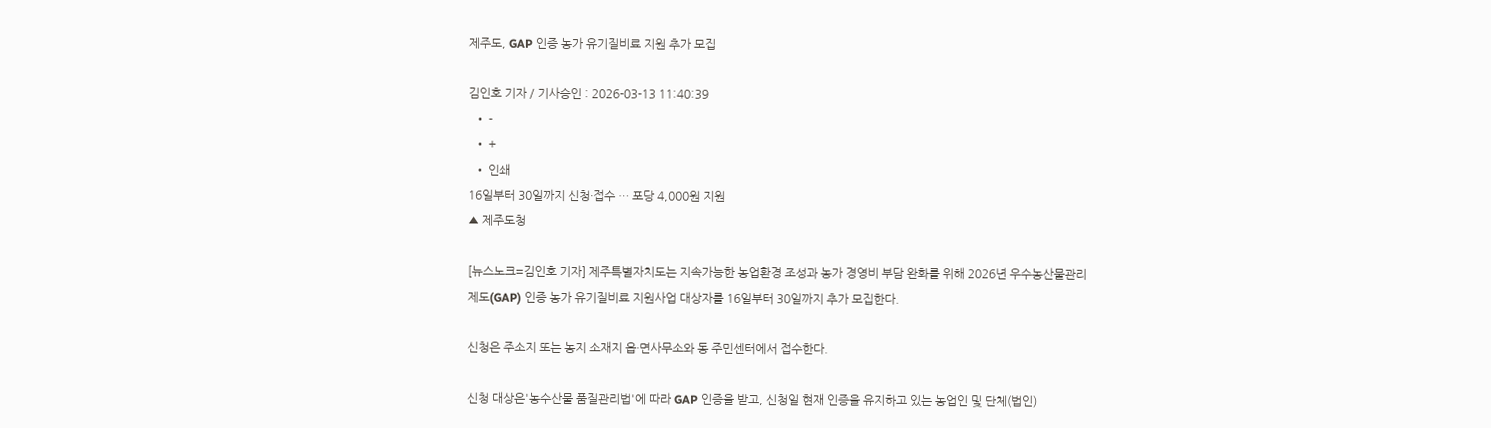제주도, GAP 인증 농가 유기질비료 지원 추가 모집

김인호 기자 / 기사승인 : 2026-03-13 11:40:39
  • -
  • +
  • 인쇄
16일부터 30일까지 신청·접수 … 포당 4,000원 지원
▲ 제주도청

[뉴스노크=김인호 기자] 제주특별자치도는 지속가능한 농업환경 조성과 농가 경영비 부담 완화를 위해 2026년 우수농산물관리제도(GAP) 인증 농가 유기질비료 지원사업 대상자를 16일부터 30일까지 추가 모집한다.

신청은 주소지 또는 농지 소재지 읍·면사무소와 동 주민센터에서 접수한다.

신청 대상은'농수산물 품질관리법'에 따라 GAP 인증을 받고, 신청일 현재 인증을 유지하고 있는 농업인 및 단체(법인)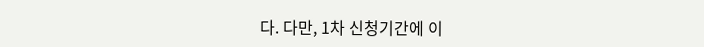다. 다만, 1차 신청기간에 이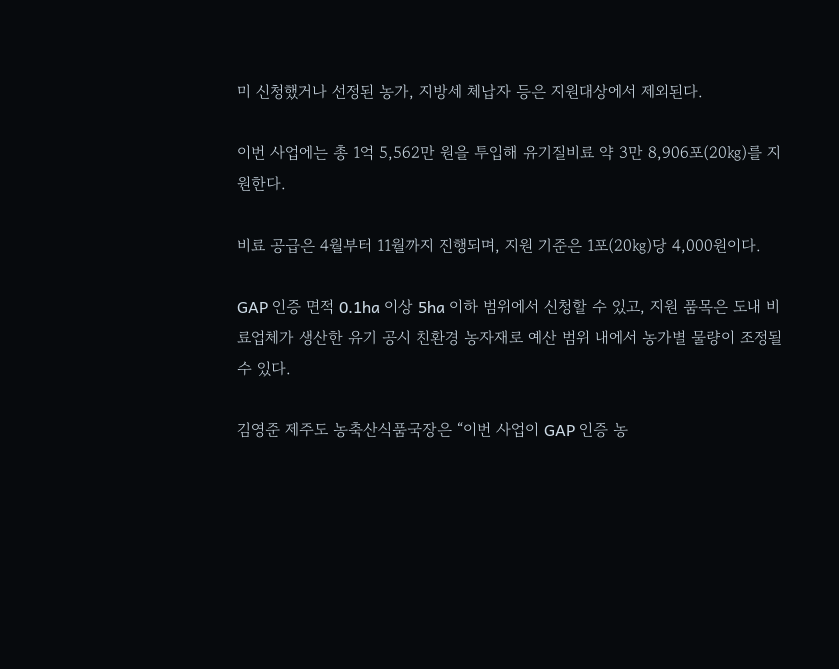미 신청했거나 선정된 농가, 지방세 체납자 등은 지원대상에서 제외된다.

이번 사업에는 총 1억 5,562만 원을 투입해 유기질비료 약 3만 8,906포(20㎏)를 지원한다.

비료 공급은 4월부터 11월까지 진행되며, 지원 기준은 1포(20㎏)당 4,000원이다.

GAP 인증 면적 0.1ha 이상 5ha 이하 범위에서 신청할 수 있고, 지원 품목은 도내 비료업체가 생산한 유기 공시 친환경 농자재로 예산 범위 내에서 농가별 물량이 조정될 수 있다.

김영준 제주도 농축산식품국장은 “이번 사업이 GAP 인증 농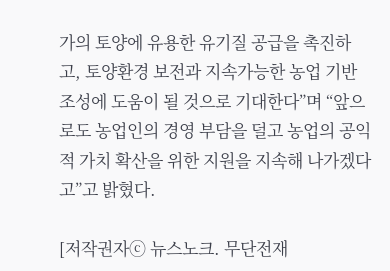가의 토양에 유용한 유기질 공급을 촉진하고, 토양환경 보전과 지속가능한 농업 기반 조성에 도움이 될 것으로 기대한다”며 “앞으로도 농업인의 경영 부담을 덜고 농업의 공익적 가치 확산을 위한 지원을 지속해 나가겠다고”고 밝혔다.

[저작권자ⓒ 뉴스노크. 무단전재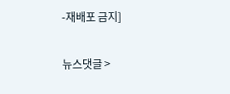-재배포 금지]

뉴스댓글 >